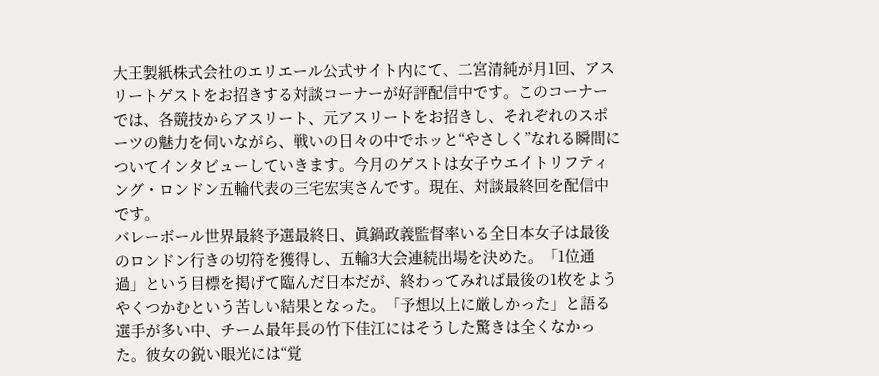大王製紙株式会社のエリエール公式サイト内にて、二宮清純が月1回、アスリートゲストをお招きする対談コーナーが好評配信中です。このコーナーでは、各競技からアスリート、元アスリートをお招きし、それぞれのスポーツの魅力を伺いながら、戦いの日々の中でホッと“やさしく”なれる瞬間についてインタビューしていきます。今月のゲストは女子ウエイトリフティング・ロンドン五輪代表の三宅宏実さんです。現在、対談最終回を配信中です。
バレーボール世界最終予選最終日、眞鍋政義監督率いる全日本女子は最後のロンドン行きの切符を獲得し、五輪3大会連続出場を決めた。「1位通過」という目標を掲げて臨んだ日本だが、終わってみれば最後の1枚をようやくつかむという苦しい結果となった。「予想以上に厳しかった」と語る選手が多い中、チーム最年長の竹下佳江にはそうした驚きは全くなかった。彼女の鋭い眼光には“覚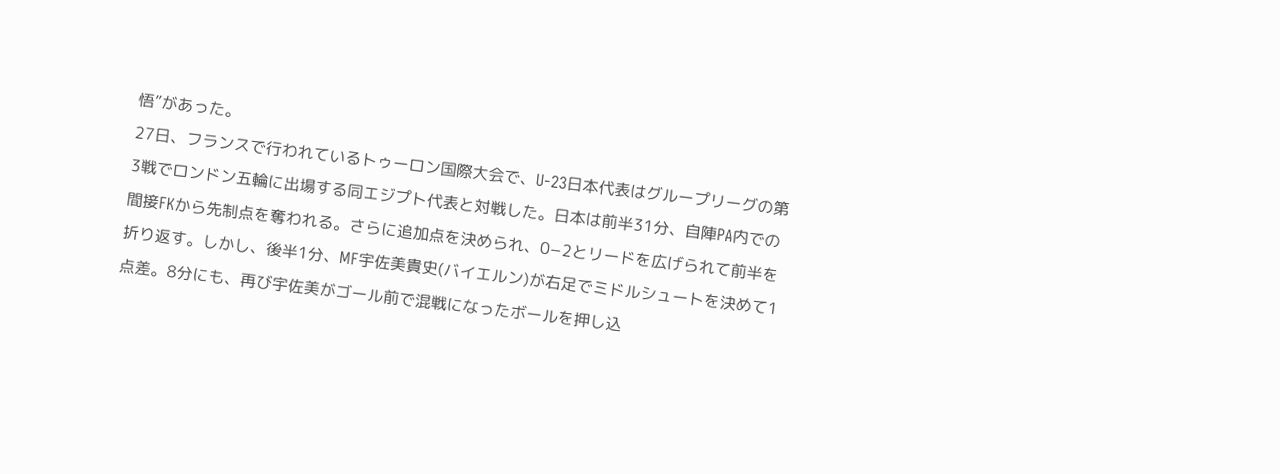悟”があった。
27日、フランスで行われているトゥーロン国際大会で、U-23日本代表はグループリーグの第3戦でロンドン五輪に出場する同エジプト代表と対戦した。日本は前半31分、自陣PA内での間接FKから先制点を奪われる。さらに追加点を決められ、0−2とリードを広げられて前半を折り返す。しかし、後半1分、MF宇佐美貴史(バイエルン)が右足でミドルシュートを決めて1点差。8分にも、再び宇佐美がゴール前で混戦になったボールを押し込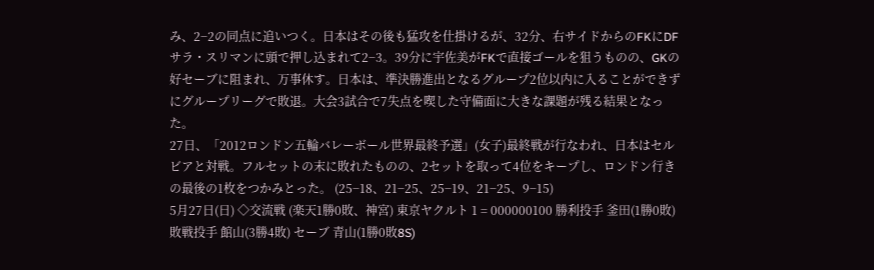み、2−2の同点に追いつく。日本はその後も猛攻を仕掛けるが、32分、右サイドからのFKにDFサラ・スリマンに頭で押し込まれて2−3。39分に宇佐美がFKで直接ゴールを狙うものの、GKの好セーブに阻まれ、万事休す。日本は、準決勝進出となるグループ2位以内に入ることができずにグループリーグで敗退。大会3試合で7失点を喫した守備面に大きな課題が残る結果となった。
27日、「2012ロンドン五輪バレーボール世界最終予選」(女子)最終戦が行なわれ、日本はセルビアと対戦。フルセットの末に敗れたものの、2セットを取って4位をキープし、ロンドン行きの最後の1枚をつかみとった。 (25−18、21−25、25−19、21−25、9−15)
5月27日(日) ◇交流戦 (楽天1勝0敗、神宮) 東京ヤクルト 1 = 000000100 勝利投手 釜田(1勝0敗) 敗戦投手 館山(3勝4敗) セーブ 青山(1勝0敗8S)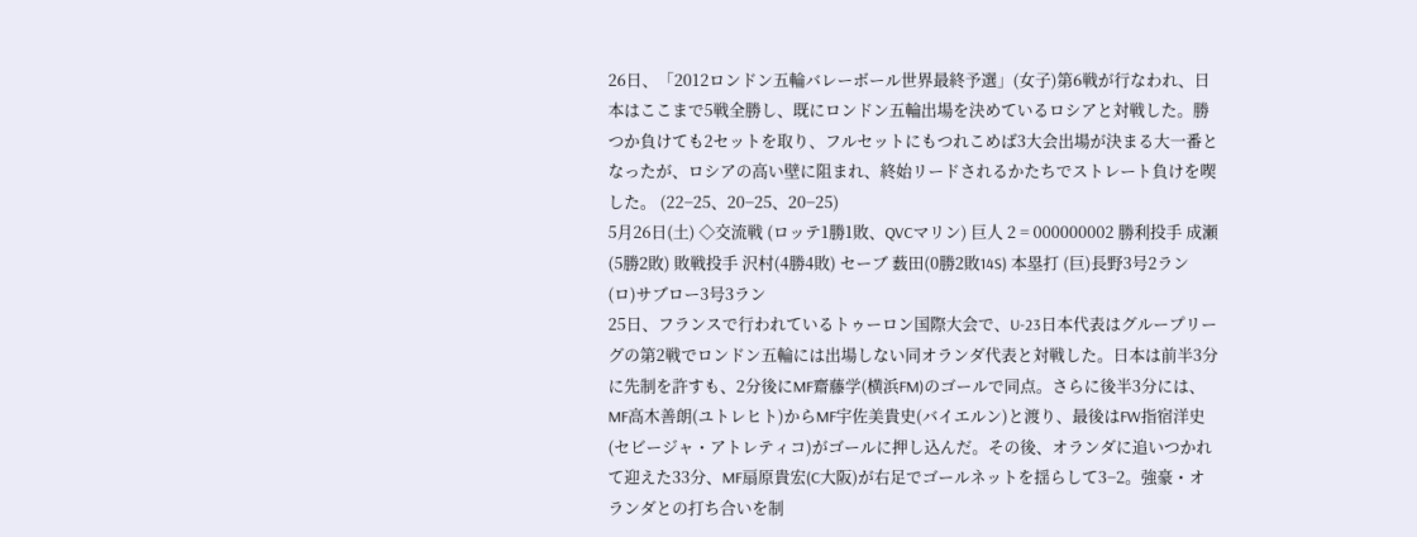26日、「2012ロンドン五輪バレーボール世界最終予選」(女子)第6戦が行なわれ、日本はここまで5戦全勝し、既にロンドン五輪出場を決めているロシアと対戦した。勝つか負けても2セットを取り、フルセットにもつれこめば3大会出場が決まる大一番となったが、ロシアの高い壁に阻まれ、終始リードされるかたちでストレート負けを喫した。 (22−25、20−25、20−25)
5月26日(土) ◇交流戦 (ロッテ1勝1敗、QVCマリン) 巨人 2 = 000000002 勝利投手 成瀬(5勝2敗) 敗戦投手 沢村(4勝4敗) セーブ 薮田(0勝2敗14S) 本塁打 (巨)長野3号2ラン (ロ)サブロー3号3ラン
25日、フランスで行われているトゥーロン国際大会で、U-23日本代表はグループリーグの第2戦でロンドン五輪には出場しない同オランダ代表と対戦した。日本は前半3分に先制を許すも、2分後にMF齋藤学(横浜FM)のゴールで同点。さらに後半3分には、MF高木善朗(ユトレヒト)からMF宇佐美貴史(バイエルン)と渡り、最後はFW指宿洋史(セビージャ・アトレティコ)がゴールに押し込んだ。その後、オランダに追いつかれて迎えた33分、MF扇原貴宏(C大阪)が右足でゴールネットを揺らして3−2。強豪・オランダとの打ち合いを制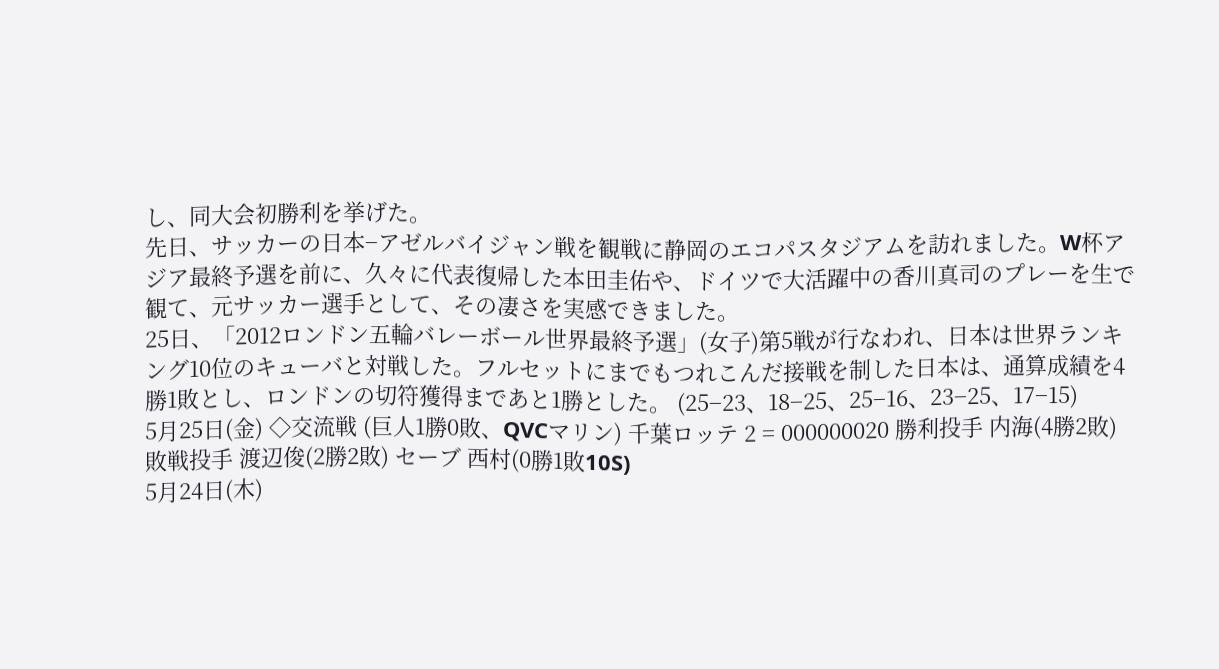し、同大会初勝利を挙げた。
先日、サッカーの日本−アゼルバイジャン戦を観戦に静岡のエコパスタジアムを訪れました。W杯アジア最終予選を前に、久々に代表復帰した本田圭佑や、ドイツで大活躍中の香川真司のプレーを生で観て、元サッカー選手として、その凄さを実感できました。
25日、「2012ロンドン五輪バレーボール世界最終予選」(女子)第5戦が行なわれ、日本は世界ランキング10位のキューバと対戦した。フルセットにまでもつれこんだ接戦を制した日本は、通算成績を4勝1敗とし、ロンドンの切符獲得まであと1勝とした。 (25−23、18−25、25−16、23−25、17−15)
5月25日(金) ◇交流戦 (巨人1勝0敗、QVCマリン) 千葉ロッテ 2 = 000000020 勝利投手 内海(4勝2敗) 敗戦投手 渡辺俊(2勝2敗) セーブ 西村(0勝1敗10S)
5月24日(木)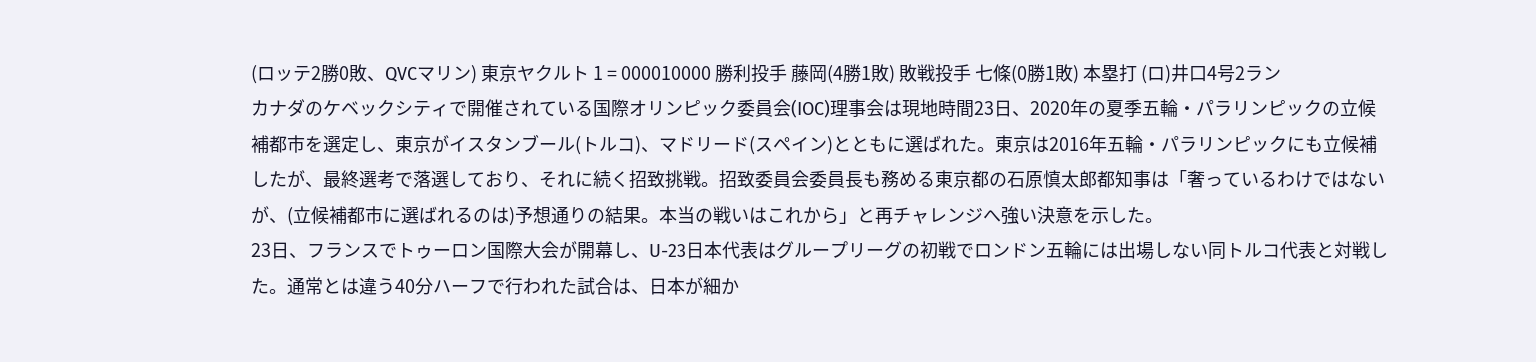(ロッテ2勝0敗、QVCマリン) 東京ヤクルト 1 = 000010000 勝利投手 藤岡(4勝1敗) 敗戦投手 七條(0勝1敗) 本塁打 (ロ)井口4号2ラン
カナダのケベックシティで開催されている国際オリンピック委員会(IOC)理事会は現地時間23日、2020年の夏季五輪・パラリンピックの立候補都市を選定し、東京がイスタンブール(トルコ)、マドリード(スペイン)とともに選ばれた。東京は2016年五輪・パラリンピックにも立候補したが、最終選考で落選しており、それに続く招致挑戦。招致委員会委員長も務める東京都の石原慎太郎都知事は「奢っているわけではないが、(立候補都市に選ばれるのは)予想通りの結果。本当の戦いはこれから」と再チャレンジへ強い決意を示した。
23日、フランスでトゥーロン国際大会が開幕し、U-23日本代表はグループリーグの初戦でロンドン五輪には出場しない同トルコ代表と対戦した。通常とは違う40分ハーフで行われた試合は、日本が細か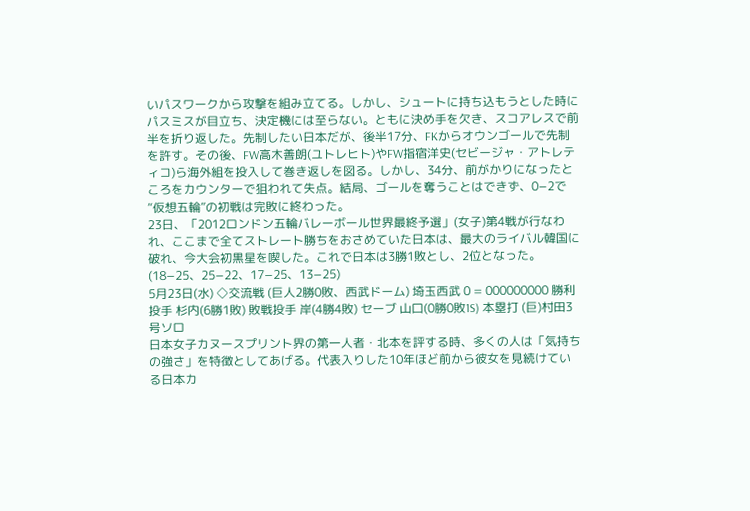いパスワークから攻撃を組み立てる。しかし、シュートに持ち込もうとした時にパスミスが目立ち、決定機には至らない。ともに決め手を欠き、スコアレスで前半を折り返した。先制したい日本だが、後半17分、FKからオウンゴールで先制を許す。その後、FW高木善朗(ユトレヒト)やFW指宿洋史(セビージャ・アトレティコ)ら海外組を投入して巻き返しを図る。しかし、34分、前がかりになったところをカウンターで狙われて失点。結局、ゴールを奪うことはできず、0−2で“仮想五輪”の初戦は完敗に終わった。
23日、「2012ロンドン五輪バレーボール世界最終予選」(女子)第4戦が行なわれ、ここまで全てストレート勝ちをおさめていた日本は、最大のライバル韓国に破れ、今大会初黒星を喫した。これで日本は3勝1敗とし、2位となった。 (18−25、25−22、17−25、13−25)
5月23日(水) ◇交流戦 (巨人2勝0敗、西武ドーム) 埼玉西武 0 = 000000000 勝利投手 杉内(6勝1敗) 敗戦投手 岸(4勝4敗) セーブ 山口(0勝0敗1S) 本塁打 (巨)村田3号ソロ
日本女子カヌースプリント界の第一人者・北本を評する時、多くの人は「気持ちの強さ」を特徴としてあげる。代表入りした10年ほど前から彼女を見続けている日本カ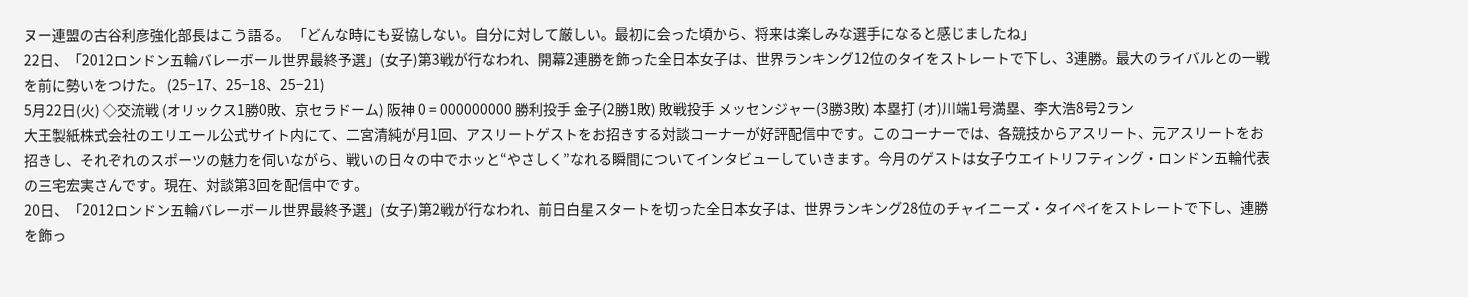ヌー連盟の古谷利彦強化部長はこう語る。 「どんな時にも妥協しない。自分に対して厳しい。最初に会った頃から、将来は楽しみな選手になると感じましたね」
22日、「2012ロンドン五輪バレーボール世界最終予選」(女子)第3戦が行なわれ、開幕2連勝を飾った全日本女子は、世界ランキング12位のタイをストレートで下し、3連勝。最大のライバルとの一戦を前に勢いをつけた。 (25−17、25−18、25−21)
5月22日(火) ◇交流戦 (オリックス1勝0敗、京セラドーム) 阪神 0 = 000000000 勝利投手 金子(2勝1敗) 敗戦投手 メッセンジャー(3勝3敗) 本塁打 (オ)川端1号満塁、李大浩8号2ラン
大王製紙株式会社のエリエール公式サイト内にて、二宮清純が月1回、アスリートゲストをお招きする対談コーナーが好評配信中です。このコーナーでは、各競技からアスリート、元アスリートをお招きし、それぞれのスポーツの魅力を伺いながら、戦いの日々の中でホッと“やさしく”なれる瞬間についてインタビューしていきます。今月のゲストは女子ウエイトリフティング・ロンドン五輪代表の三宅宏実さんです。現在、対談第3回を配信中です。
20日、「2012ロンドン五輪バレーボール世界最終予選」(女子)第2戦が行なわれ、前日白星スタートを切った全日本女子は、世界ランキング28位のチャイニーズ・タイペイをストレートで下し、連勝を飾っ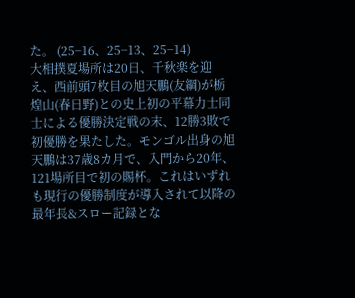た。 (25−16、25−13、25−14)
大相撲夏場所は20日、千秋楽を迎え、西前頭7枚目の旭天鵬(友綱)が栃煌山(春日野)との史上初の平幕力士同士による優勝決定戦の末、12勝3敗で初優勝を果たした。モンゴル出身の旭天鵬は37歳8カ月で、入門から20年、121場所目で初の賜杯。これはいずれも現行の優勝制度が導入されて以降の最年長&スロー記録とな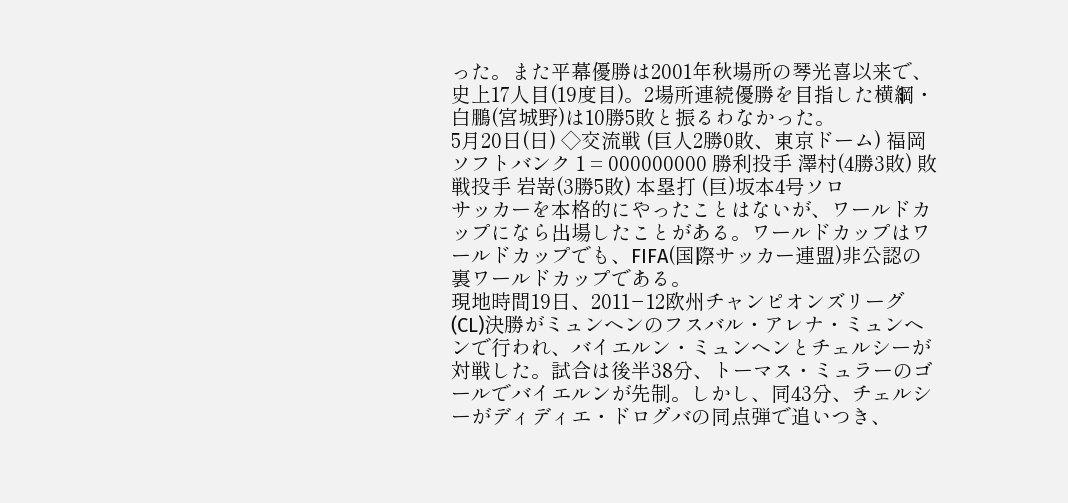った。また平幕優勝は2001年秋場所の琴光喜以来で、史上17人目(19度目)。2場所連続優勝を目指した横綱・白鵬(宮城野)は10勝5敗と振るわなかった。
5月20日(日) ◇交流戦 (巨人2勝0敗、東京ドーム) 福岡ソフトバンク 1 = 000000000 勝利投手 澤村(4勝3敗) 敗戦投手 岩嵜(3勝5敗) 本塁打 (巨)坂本4号ソロ
サッカーを本格的にやったことはないが、ワールドカップになら出場したことがある。ワールドカップはワールドカップでも、FIFA(国際サッカー連盟)非公認の裏ワールドカップである。
現地時間19日、2011−12欧州チャンピオンズリーグ(CL)決勝がミュンヘンのフスバル・アレナ・ミュンヘンで行われ、バイエルン・ミュンヘンとチェルシーが対戦した。試合は後半38分、トーマス・ミュラーのゴールでバイエルンが先制。しかし、同43分、チェルシーがディディエ・ドログバの同点弾で追いつき、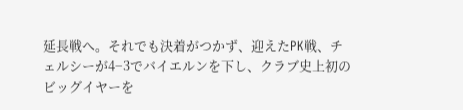延長戦へ。それでも決着がつかず、迎えたPK戦、チェルシーが4−3でバイエルンを下し、クラブ史上初のビッグイヤーを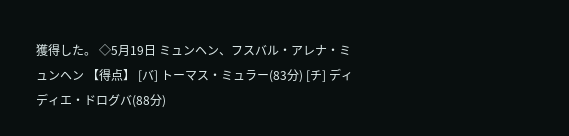獲得した。 ◇5月19日 ミュンヘン、フスバル・アレナ・ミュンヘン 【得点】 [バ] トーマス・ミュラー(83分) [チ] ディディエ・ドログバ(88分)